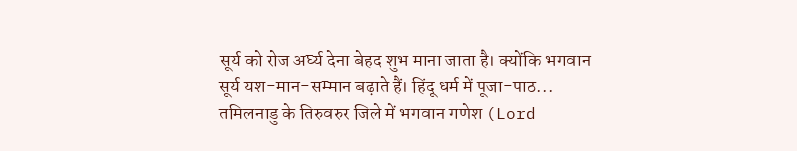सूर्य को रोज अर्घ्य देना बेहद शुभ माना जाता है। क्योंकि भगवान सूर्य यश-मान-सम्मान बढ़ाते हैं। हिंदू धर्म में पूजा-पाठ...
तमिलनाडु के तिरुवरुर जिले में भगवान गणेश (Lord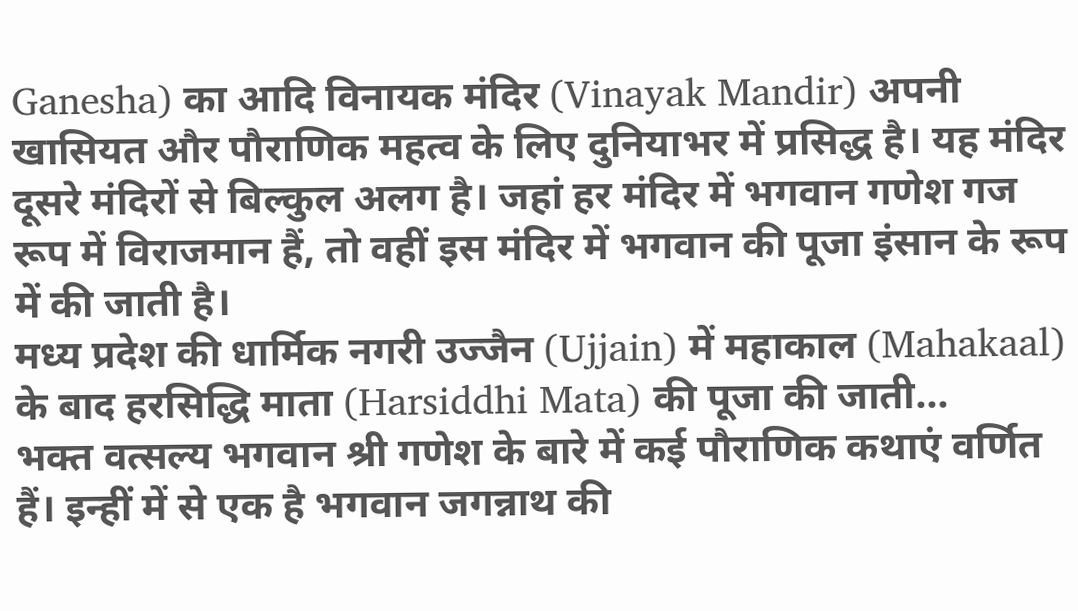Ganesha) का आदि विनायक मंदिर (Vinayak Mandir) अपनी खासियत और पौराणिक महत्व के लिए दुनियाभर में प्रसिद्ध है। यह मंदिर दूसरे मंदिरों से बिल्कुल अलग है। जहां हर मंदिर में भगवान गणेश गज रूप में विराजमान हैं, तो वहीं इस मंदिर में भगवान की पूजा इंसान के रूप में की जाती है।
मध्य प्रदेश की धार्मिक नगरी उज्जैन (Ujjain) में महाकाल (Mahakaal) के बाद हरसिद्धि माता (Harsiddhi Mata) की पूजा की जाती...
भक्त वत्सल्य भगवान श्री गणेश के बारे में कई पौराणिक कथाएं वर्णित हैं। इन्हीं में से एक है भगवान जगन्नाथ की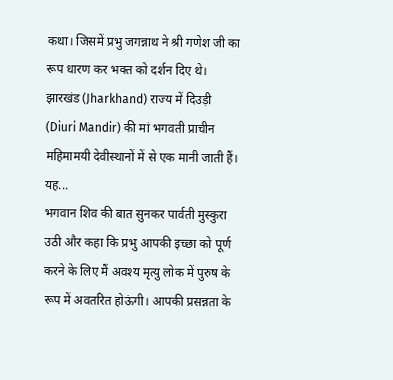कथा। जिसमें प्रभु जगन्नाथ ने श्री गणेश जी का रूप धारण कर भक्त को दर्शन दिए थे।
झारखंड (Jharkhand) राज्य में दिउड़ी (Diuri Mandir) की मां भगवती प्राचीन महिमामयी देवीस्थानों में से एक मानी जाती हैं। यह...
भगवान शिव की बात सुनकर पार्वती मुस्कुरा उठी और कहा कि प्रभु आपकी इच्छा को पूर्ण करने के लिए मैं अवश्य मृत्यु लोक में पुरुष के रूप में अवतरित होऊंगी। आपकी प्रसन्नता के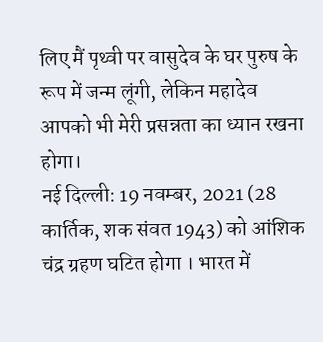लिए मैं पृथ्वी पर वासुदेव के घर पुरुष के रूप में जन्म लूंगी, लेकिन महादेव आपको भी मेरी प्रसन्नता का ध्यान रखना होगा।
नई दिल्ली: 19 नवम्बर, 2021 (28 कार्तिक, शक संवत 1943) को आंशिक चंद्र ग्रहण घटित होगा । भारत में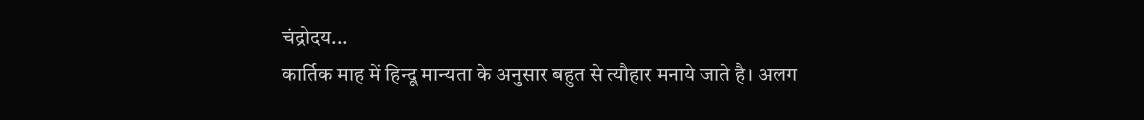चंद्रोदय...
कार्तिक माह में हिन्दू मान्यता के अनुसार बहुत से त्यौहार मनाये जाते है। अलग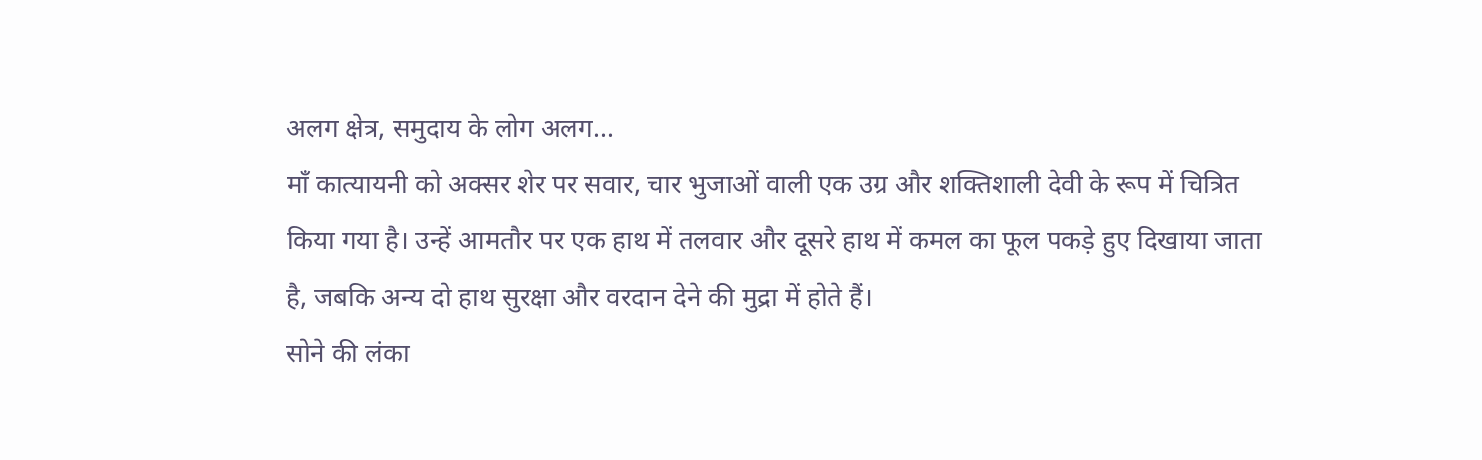अलग क्षेत्र, समुदाय के लोग अलग...
माँ कात्यायनी को अक्सर शेर पर सवार, चार भुजाओं वाली एक उग्र और शक्तिशाली देवी के रूप में चित्रित किया गया है। उन्हें आमतौर पर एक हाथ में तलवार और दूसरे हाथ में कमल का फूल पकड़े हुए दिखाया जाता है, जबकि अन्य दो हाथ सुरक्षा और वरदान देने की मुद्रा में होते हैं।
सोने की लंका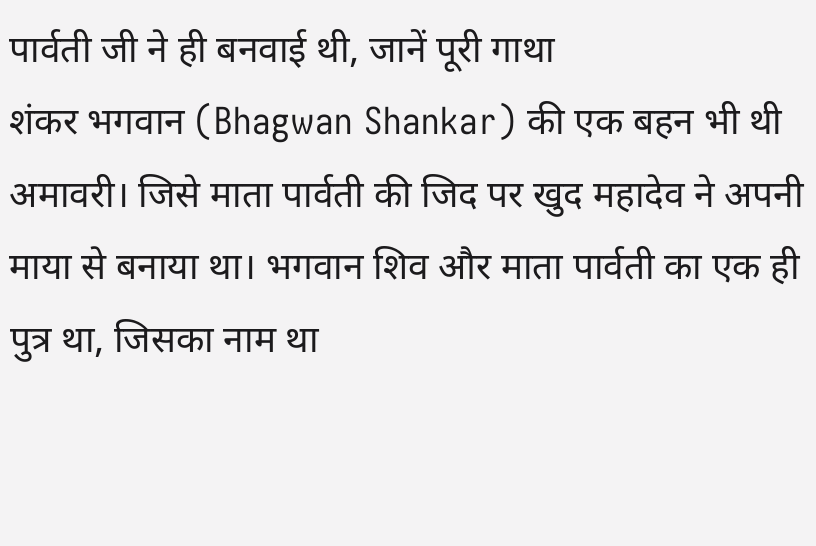पार्वती जी ने ही बनवाई थी, जानें पूरी गाथा
शंकर भगवान (Bhagwan Shankar) की एक बहन भी थी अमावरी। जिसे माता पार्वती की जिद पर खुद महादेव ने अपनी माया से बनाया था। भगवान शिव और माता पार्वती का एक ही पुत्र था, जिसका नाम था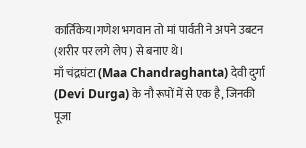कार्तिकेय।गणेश भगवान तो मां पार्वती ने अपने उबटन (शरीर पर लगे लेप) से बनाए थे।
माँ चंद्रघंटा (Maa Chandraghanta) देवी दुर्गा (Devi Durga) के नौ रूपों में से एक है, जिनकी पूजा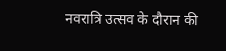नवरात्रि उत्सव के दौरान की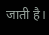जाती है।